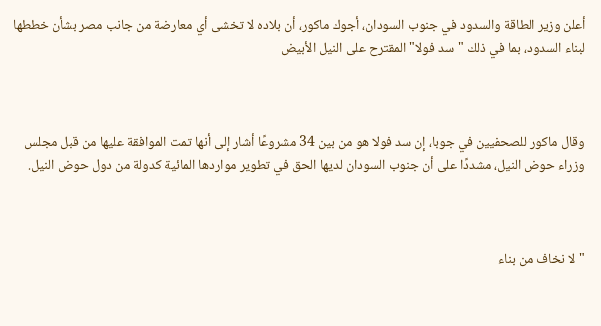أعلن وزير الطاقة والسدود في جنوب السودان، أجوك ماكور، أن بلاده لا تخشى أي معارضة من جانب مصر بشأن خططها لبناء السدود، بما في ذلك "سد فولا" المقترح على النيل الأبيض



وقال ماكور للصحفيين في جوبا، إن سد فولا هو من بين 34 مشروعًا أشار إلى أنها تمت الموافقة عليها من قبل مجلس وزراء حوض النيل، مشددًا على أن جنوب السودان لديها الحق في تطوير مواردها المائية كدولة من دول حوض النيل.



"لا نخاف من بناء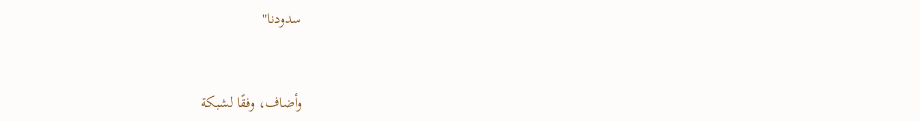سدودنا"



وأضاف، وفقًا لشبكة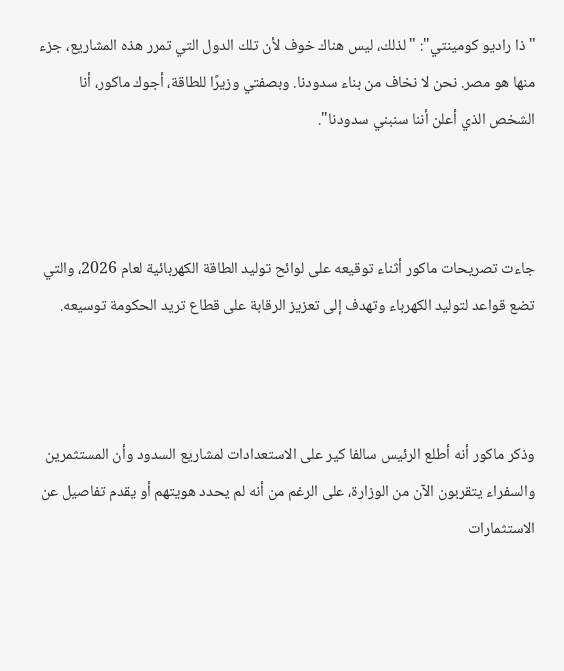"ذا راديو كومينتي": "لذلك، ليس هناك خوف لأن تلك الدول التي تمرر هذه المشاريع، جزء منها هو مصر. نحن لا نخاف من بناء سدودنا. وبصفتي وزيرًا للطاقة، أجوك ماكور، أنا الشخص الذي أعلن أننا سنبني سدودنا".



جاءت تصريحات ماكور أثناء توقيعه على لوائح توليد الطاقة الكهربائية لعام 2026، والتي تضع قواعد لتوليد الكهرباء وتهدف إلى تعزيز الرقابة على قطاع تريد الحكومة توسيعه.



وذكر ماكور أنه أطلع الرئيس سالفا كير على الاستعدادات لمشاريع السدود وأن المستثمرين والسفراء يتقربون الآن من الوزارة، على الرغم من أنه لم يحدد هويتهم أو يقدم تفاصيل عن الاستثمارات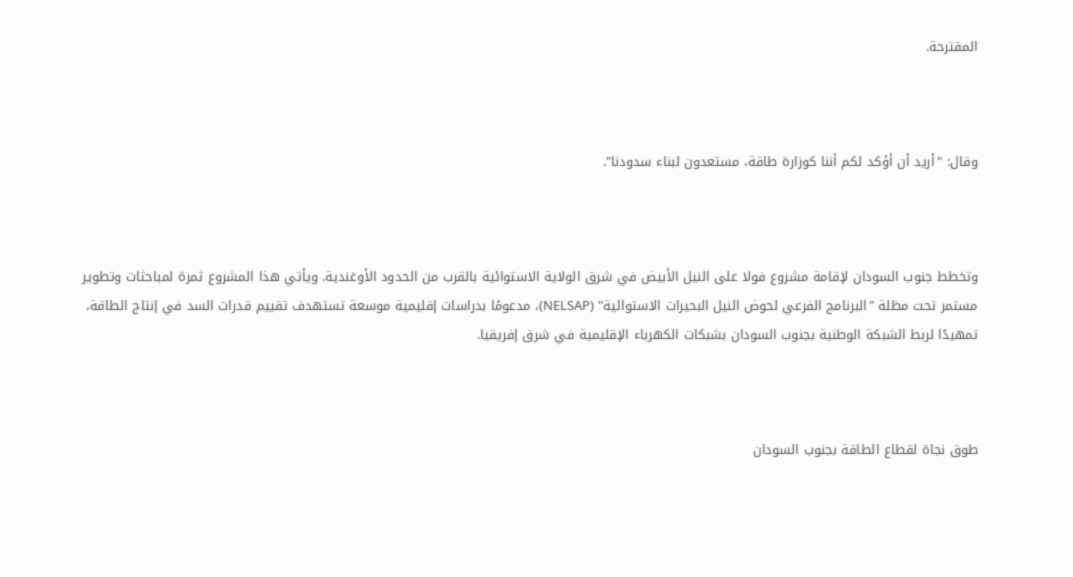المقترحة.



وقال: "أريد أن أؤكد لكم أننا كوزارة طاقة، مستعدون لبناء سدودنا".



وتخطط جنوب السودان لإقامة مشروع فولا على النيل الأبيض في شرق الولاية الاستوائية بالقرب من الحدود الأوغندية. ويأتي هذا المشروع ثمرة لمباحثات وتطوير مستمر تحت مظلة "البرنامج الفرعي لحوض النيل البحيرات الاستوائية" (NELSAP)، مدعومًا بدراسات إقليمية موسعة تستهدف تقييم قدرات السد في إنتاج الطاقة، تمهيدًا لربط الشبكة الوطنية بجنوب السودان بشبكات الكهرباء الإقليمية في شرق إفريقيا.



طوق نجاة لقطاع الطاقة بجنوب السودان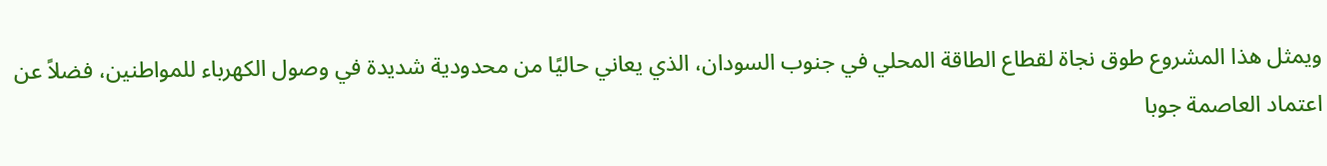ويمثل هذا المشروع طوق نجاة لقطاع الطاقة المحلي في جنوب السودان، الذي يعاني حاليًا من محدودية شديدة في وصول الكهرباء للمواطنين، فضلاً عن اعتماد العاصمة جوبا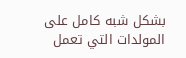بشكل شبه كامل على المولدات التي تعمل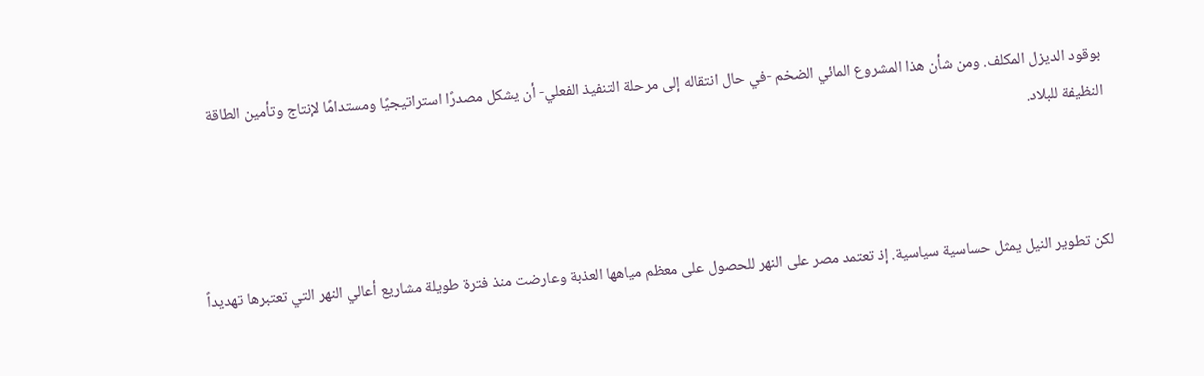بوقود الديزل المكلف. ومن شأن هذا المشروع المائي الضخم -في حال انتقاله إلى مرحلة التنفيذ الفعلي- أن يشكل مصدرًا استراتيجيًا ومستدامًا لإنتاج وتأمين الطاقة النظيفة للبلاد.



لكن تطوير النيل يمثل حساسية سياسية. إذ تعتمد مصر على النهر للحصول على معظم مياهها العذبة وعارضت منذ فترة طويلة مشاريع أعالي النهر التي تعتبرها تهديداً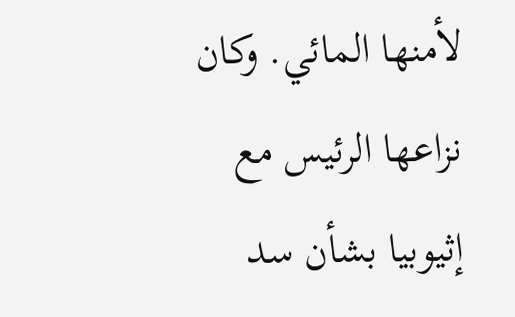لأمنها المائي. وكان نزاعها الرئيس مع إثيوبيا بشأن سد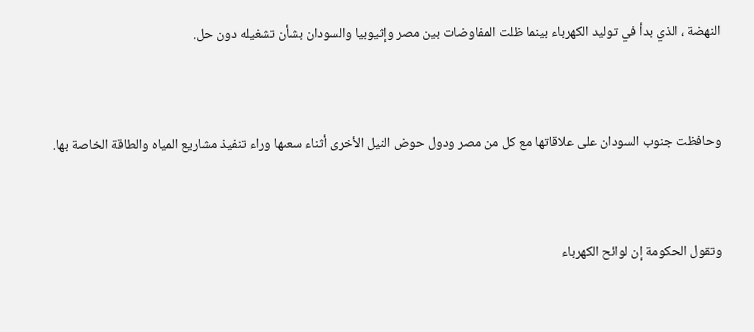النهضة ، الذي بدأ في توليد الكهرباء بينما ظلت المفاوضات بين مصر وإثيوبيا والسودان بشأن تشغيله دون حل.



وحافظت جنوب السودان على علاقاتها مع كل من مصر ودول حوض النيل الأخرى أثناء سعىها وراء تنفيذ مشاريع المياه والطاقة الخاصة بها.



وتقول الحكومة إن لوائح الكهرباء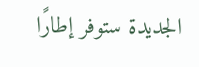الجديدة ستوفر إطارًا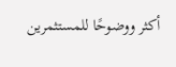أكثر ووضوحًا للمستثمرين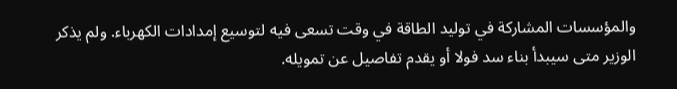والمؤسسات المشاركة في توليد الطاقة في وقت تسعى فيه لتوسيع إمدادات الكهرباء. ولم يذكر الوزير متى سيبدأ بناء سد فولا أو يقدم تفاصيل عن تمويله.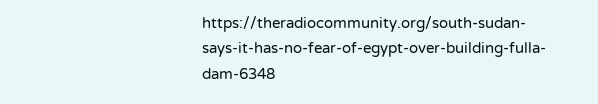https://theradiocommunity.org/south-sudan-says-it-has-no-fear-of-egypt-over-building-fulla-dam-6348